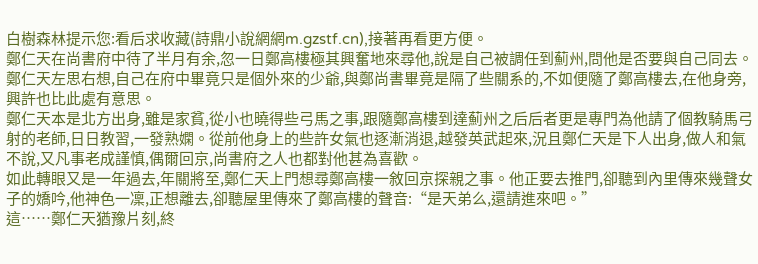白樹森林提示您:看后求收藏(詩鼎小說網網m.gzstf.cn),接著再看更方便。
鄭仁天在尚書府中待了半月有余,忽一日鄭高樓極其興奮地來尋他,說是自己被調任到薊州,問他是否要與自己同去。鄭仁天左思右想,自己在府中畢竟只是個外來的少爺,與鄭尚書畢竟是隔了些關系的,不如便隨了鄭高樓去,在他身旁,興許也比此處有意思。
鄭仁天本是北方出身,雖是家貧,從小也曉得些弓馬之事,跟隨鄭高樓到達薊州之后后者更是專門為他請了個教騎馬弓射的老師,日日教習,一發熟嫻。從前他身上的些許女氣也逐漸消退,越發英武起來,況且鄭仁天是下人出身,做人和氣不說,又凡事老成謹慎,偶爾回京,尚書府之人也都對他甚為喜歡。
如此轉眼又是一年過去,年關將至,鄭仁天上門想尋鄭高樓一敘回京探親之事。他正要去推門,卻聽到內里傳來幾聲女子的嬌吟,他神色一凜,正想離去,卻聽屋里傳來了鄭高樓的聲音:“是天弟么,還請進來吧。”
這……鄭仁天猶豫片刻,終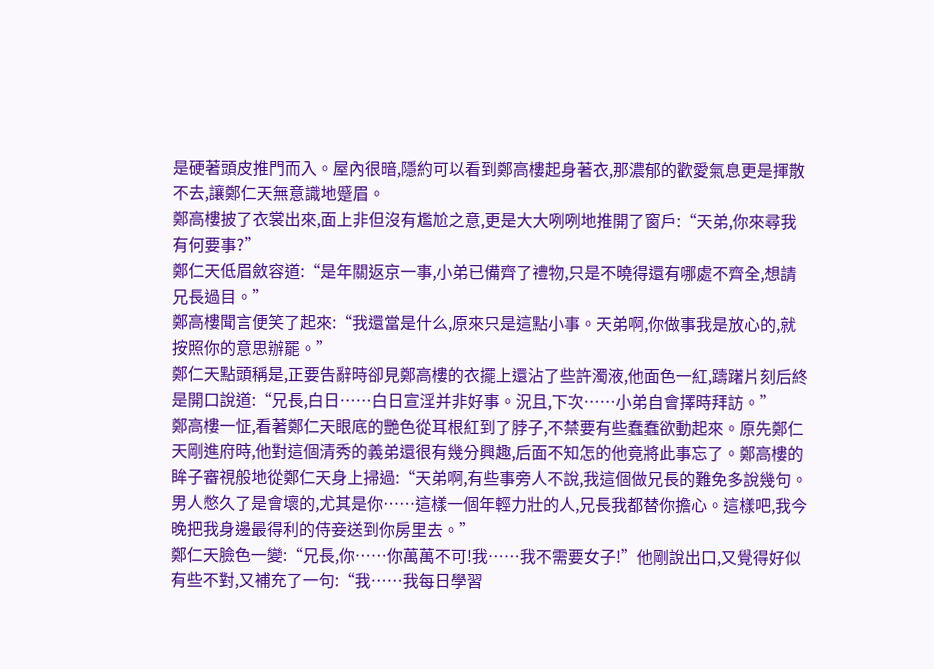是硬著頭皮推門而入。屋內很暗,隱約可以看到鄭高樓起身著衣,那濃郁的歡愛氣息更是揮散不去,讓鄭仁天無意識地蹙眉。
鄭高樓披了衣裳出來,面上非但沒有尷尬之意,更是大大咧咧地推開了窗戶:“天弟,你來尋我有何要事?”
鄭仁天低眉斂容道:“是年關返京一事,小弟已備齊了禮物,只是不曉得還有哪處不齊全,想請兄長過目。”
鄭高樓聞言便笑了起來:“我還當是什么,原來只是這點小事。天弟啊,你做事我是放心的,就按照你的意思辦罷。”
鄭仁天點頭稱是,正要告辭時卻見鄭高樓的衣擺上還沾了些許濁液,他面色一紅,躊躇片刻后終是開口說道:“兄長,白日……白日宣淫并非好事。況且,下次……小弟自會擇時拜訪。”
鄭高樓一怔,看著鄭仁天眼底的艷色從耳根紅到了脖子,不禁要有些蠢蠢欲動起來。原先鄭仁天剛進府時,他對這個清秀的義弟還很有幾分興趣,后面不知怎的他竟將此事忘了。鄭高樓的眸子審視般地從鄭仁天身上掃過:“天弟啊,有些事旁人不說,我這個做兄長的難免多說幾句。男人憋久了是會壞的,尤其是你……這樣一個年輕力壯的人,兄長我都替你擔心。這樣吧,我今晚把我身邊最得利的侍妾送到你房里去。”
鄭仁天臉色一變:“兄長,你……你萬萬不可!我……我不需要女子!”他剛說出口,又覺得好似有些不對,又補充了一句:“我……我每日學習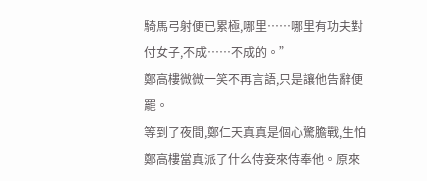騎馬弓射便已累極,哪里……哪里有功夫對付女子,不成……不成的。”
鄭高樓微微一笑不再言語,只是讓他告辭便罷。
等到了夜間,鄭仁天真真是個心驚膽戰,生怕鄭高樓當真派了什么侍妾來侍奉他。原來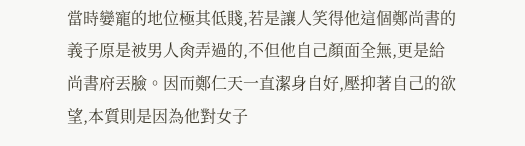當時孌寵的地位極其低賤,若是讓人笑得他這個鄭尚書的義子原是被男人肏弄過的,不但他自己顏面全無,更是給尚書府丟臉。因而鄭仁天一直潔身自好,壓抑著自己的欲望,本質則是因為他對女子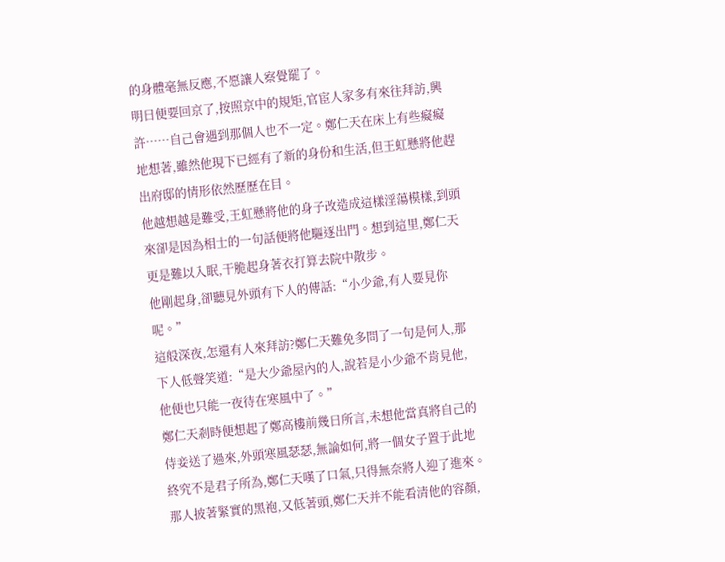的身體毫無反應,不愿讓人察覺罷了。
明日便要回京了,按照京中的規矩,官宦人家多有來往拜訪,興許……自己會遇到那個人也不一定。鄭仁天在床上有些癡癡地想著,雖然他現下已經有了新的身份和生活,但王虹懸將他趕出府邸的情形依然歷歷在目。
他越想越是難受,王虹懸將他的身子改造成這樣淫蕩模樣,到頭來卻是因為相士的一句話便將他驅逐出門。想到這里,鄭仁天更是難以入眠,干脆起身著衣打算去院中散步。
他剛起身,卻聽見外頭有下人的傳話:“小少爺,有人要見你呢。”
這般深夜,怎還有人來拜訪?鄭仁天難免多問了一句是何人,那下人低聲笑道:“是大少爺屋內的人,說若是小少爺不肯見他,他便也只能一夜待在寒風中了。”
鄭仁天剎時便想起了鄭高樓前幾日所言,未想他當真將自己的侍妾送了過來,外頭寒風瑟瑟,無論如何,將一個女子置于此地終究不是君子所為,鄭仁天嘆了口氣,只得無奈將人迎了進來。
那人披著緊實的黑袍,又低著頭,鄭仁天并不能看清他的容顏,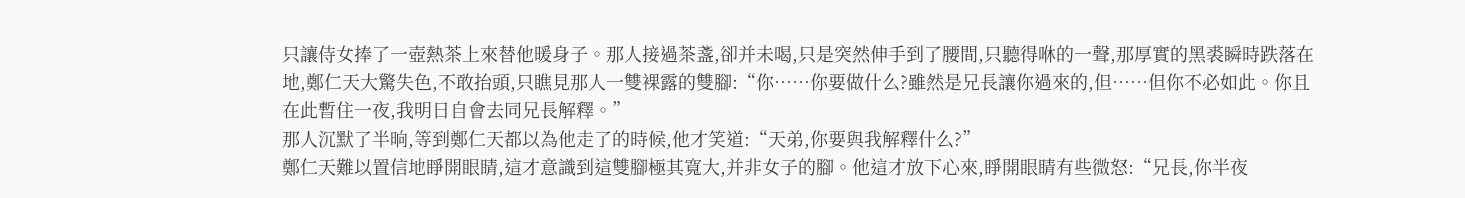只讓侍女捧了一壺熱茶上來替他暖身子。那人接過茶盞,卻并未喝,只是突然伸手到了腰間,只聽得咻的一聲,那厚實的黑裘瞬時跌落在地,鄭仁天大驚失色,不敢抬頭,只瞧見那人一雙裸露的雙腳:“你……你要做什么?雖然是兄長讓你過來的,但……但你不必如此。你且在此暫住一夜,我明日自會去同兄長解釋。”
那人沉默了半晌,等到鄭仁天都以為他走了的時候,他才笑道:“天弟,你要與我解釋什么?”
鄭仁天難以置信地睜開眼睛,這才意識到這雙腳極其寬大,并非女子的腳。他這才放下心來,睜開眼睛有些微怒:“兄長,你半夜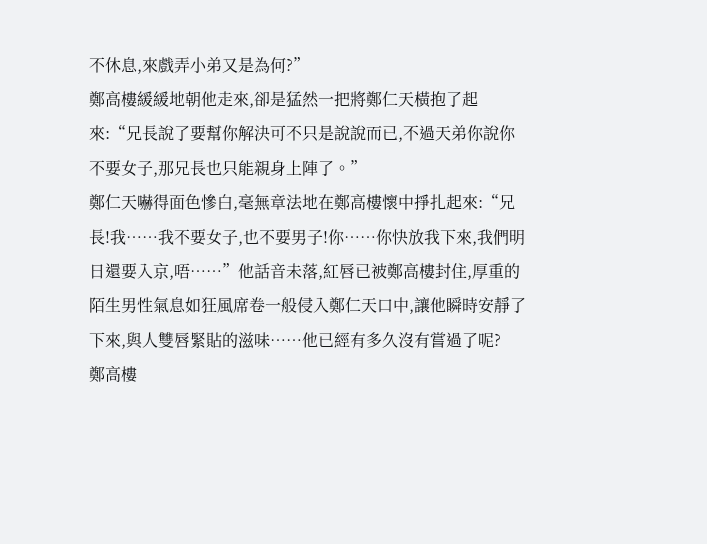不休息,來戲弄小弟又是為何?”
鄭高樓緩緩地朝他走來,卻是猛然一把將鄭仁天橫抱了起來:“兄長說了要幫你解決可不只是說說而已,不過天弟你說你不要女子,那兄長也只能親身上陣了。”
鄭仁天嚇得面色慘白,毫無章法地在鄭高樓懷中掙扎起來:“兄長!我……我不要女子,也不要男子!你……你快放我下來,我們明日還要入京,唔……”他話音未落,紅唇已被鄭高樓封住,厚重的陌生男性氣息如狂風席卷一般侵入鄭仁天口中,讓他瞬時安靜了下來,與人雙唇緊貼的滋味……他已經有多久沒有嘗過了呢?
鄭高樓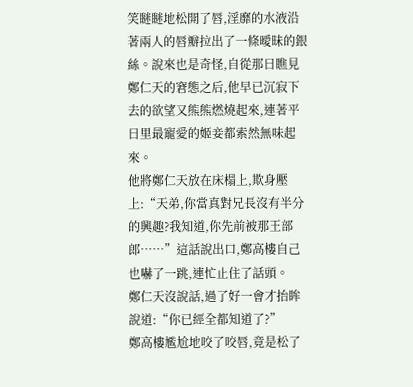笑瞇瞇地松開了唇,淫靡的水液沿著兩人的唇瓣拉出了一條曖昧的銀絲。說來也是奇怪,自從那日瞧見鄭仁天的窘態之后,他早已沉寂下去的欲望又熊熊燃燒起來,連著平日里最寵愛的姬妾都索然無味起來。
他將鄭仁天放在床榻上,欺身壓上:“天弟,你當真對兄長沒有半分的興趣?我知道,你先前被那王部郎……”這話說出口,鄭高樓自己也嚇了一跳,連忙止住了話頭。
鄭仁天沒說話,過了好一會才抬眸說道:“你已經全都知道了?”
鄭高樓尷尬地咬了咬唇,竟是松了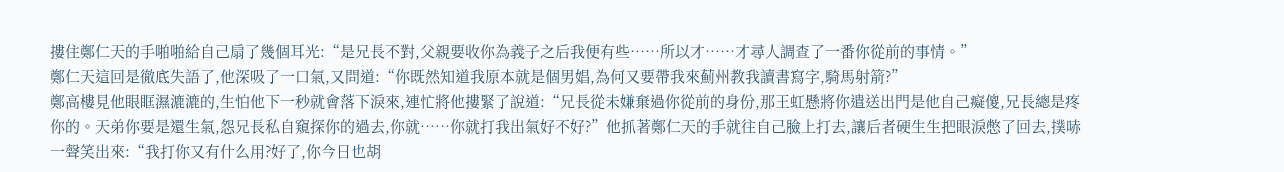摟住鄭仁天的手啪啪給自己扇了幾個耳光:“是兄長不對,父親要收你為義子之后我便有些……所以才……才尋人調查了一番你從前的事情。”
鄭仁天這回是徹底失語了,他深吸了一口氣,又問道:“你既然知道我原本就是個男娼,為何又要帶我來薊州教我讀書寫字,騎馬射箭?”
鄭高樓見他眼眶濕漉漉的,生怕他下一秒就會落下淚來,連忙將他摟緊了說道:“兄長從未嫌棄過你從前的身份,那王虹懸將你遣送出門是他自己癡傻,兄長總是疼你的。天弟你要是還生氣,怨兄長私自窺探你的過去,你就……你就打我出氣好不好?”他抓著鄭仁天的手就往自己臉上打去,讓后者硬生生把眼淚憋了回去,撲哧一聲笑出來:“我打你又有什么用?好了,你今日也胡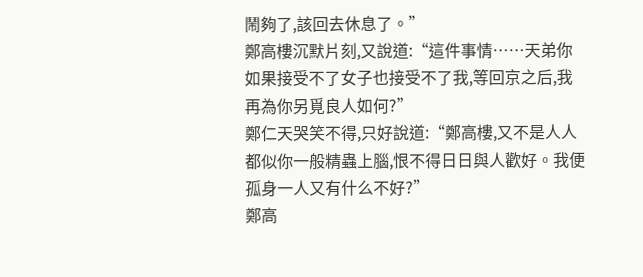鬧夠了,該回去休息了。”
鄭高樓沉默片刻,又說道:“這件事情……天弟你如果接受不了女子也接受不了我,等回京之后,我再為你另覓良人如何?”
鄭仁天哭笑不得,只好說道:“鄭高樓,又不是人人都似你一般精蟲上腦,恨不得日日與人歡好。我便孤身一人又有什么不好?”
鄭高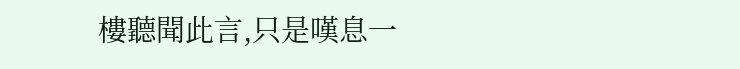樓聽聞此言,只是嘆息一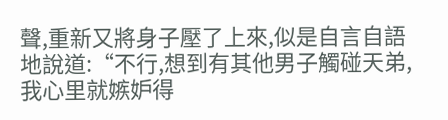聲,重新又將身子壓了上來,似是自言自語地說道:“不行,想到有其他男子觸碰天弟,我心里就嫉妒得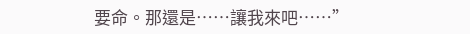要命。那還是……讓我來吧……”